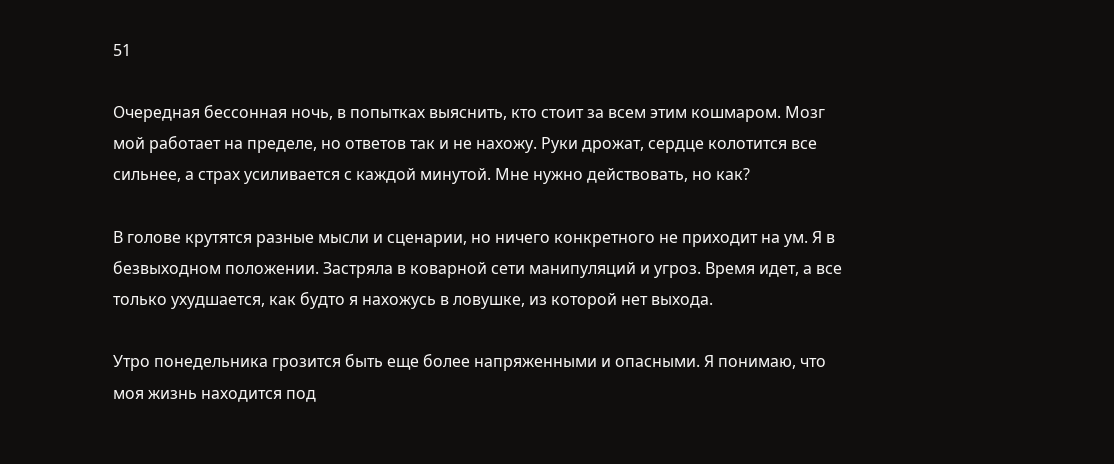51

Очередная бессонная ночь, в попытках выяснить, кто стоит за всем этим кошмаром. Мозг мой работает на пределе, но ответов так и не нахожу. Руки дрожат, сердце колотится все сильнее, а страх усиливается с каждой минутой. Мне нужно действовать, но как?

В голове крутятся разные мысли и сценарии, но ничего конкретного не приходит на ум. Я в безвыходном положении. Застряла в коварной сети манипуляций и угроз. Время идет, а все только ухудшается, как будто я нахожусь в ловушке, из которой нет выхода.

Утро понедельника грозится быть еще более напряженными и опасными. Я понимаю, что моя жизнь находится под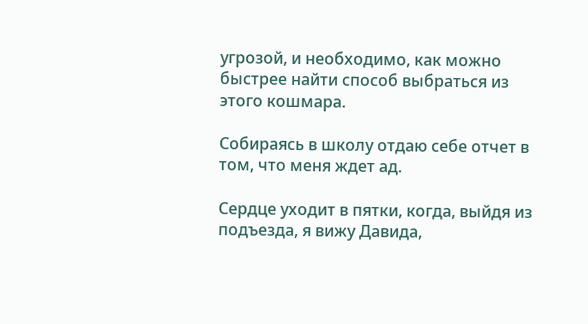угрозой, и необходимо, как можно быстрее найти способ выбраться из этого кошмара.

Собираясь в школу отдаю себе отчет в том, что меня ждет ад.

Сердце уходит в пятки, когда, выйдя из подъезда, я вижу Давида,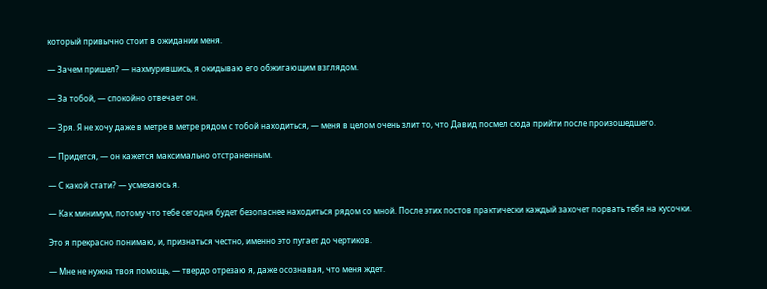который привычно стоит в ожидании меня.

— Зачем пришел? — нахмурившись, я окидываю его обжигающим взглядом.

— За тобой, — спокойно отвечает он.

— Зря. Я не хочу даже в метре в метре рядом с тобой находиться, — меня в целом очень злит то, что Давид посмел сюда прийти после произошедшего.

— Придется, — он кажется максимально отстраненным.

— С какой стати? — усмехаюсь я.

— Как минимум, потому что тебе сегодня будет безопаснее находиться рядом со мной. После этих постов практически каждый захочет порвать тебя на кусочки.

Это я прекрасно понимаю, и, признаться честно, именно это пугает до чертиков.

— Мне не нужна твоя помощь, — твердо отрезаю я, даже осознавая, что меня ждет.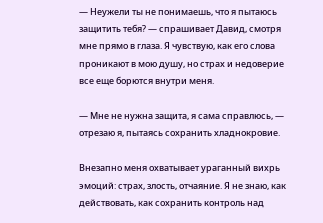— Неужели ты не понимаешь, что я пытаюсь защитить тебя? — спрашивает Давид, смотря мне прямо в глаза. Я чувствую, как его слова проникают в мою душу, но страх и недоверие все еще борются внутри меня.

— Мне не нужна защита, я сама справлюсь, — отрезаю я, пытаясь сохранить хладнокровие.

Внезапно меня охватывает ураганный вихрь эмоций: страх, злость, отчаяние. Я не знаю, как действовать, как сохранить контроль над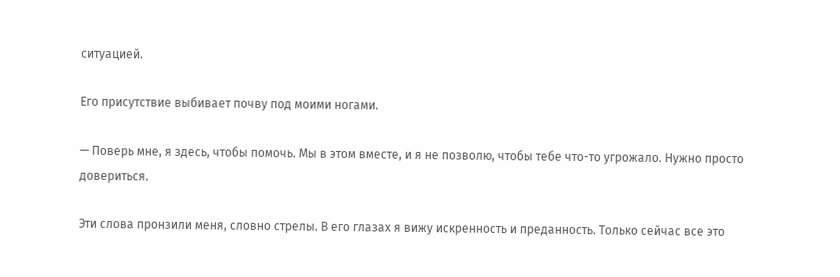ситуацией.

Его присутствие выбивает почву под моими ногами.

— Поверь мне, я здесь, чтобы помочь. Мы в этом вместе, и я не позволю, чтобы тебе что-то угрожало. Нужно просто довериться.

Эти слова пронзили меня, словно стрелы. В его глазах я вижу искренность и преданность. Только сейчас все это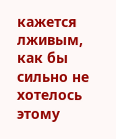кажется лживым, как бы сильно не хотелось этому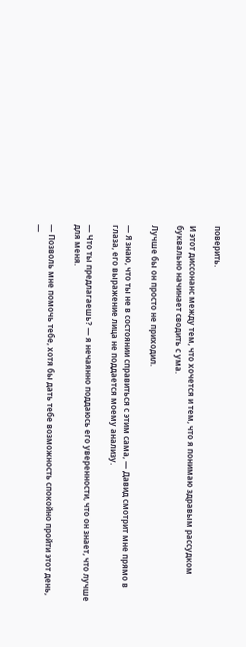поверить.

И этот диссонанс между тем, что хочется и тем, что я понимаю здравым рассудком буквально начинает сводить с ума.

Лучше бы он просто не приходил.

— Я знаю, что ты не в состоянии справиться с этим сама, — Давид смотрит мне прямо в глаза, его выражение лица не поддается моему анализу.

— Что ты предлагаешь? — я нечаянно поддаюсь его уверенности, что он знает, что лучше для меня.

— Позволь мне помочь тебе, хотя бы дать тебе возможность спокойно пройти этот день, —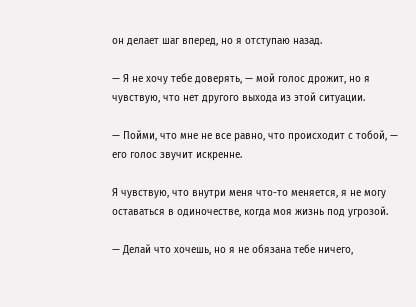он делает шаг вперед, но я отступаю назад.

— Я не хочу тебе доверять, — мой голос дрожит, но я чувствую, что нет другого выхода из этой ситуации.

— Пойми, что мне не все равно, что происходит с тобой, — его голос звучит искренне.

Я чувствую, что внутри меня что-то меняется, я не могу оставаться в одиночестве, когда моя жизнь под угрозой.

— Делай что хочешь, но я не обязана тебе ничего,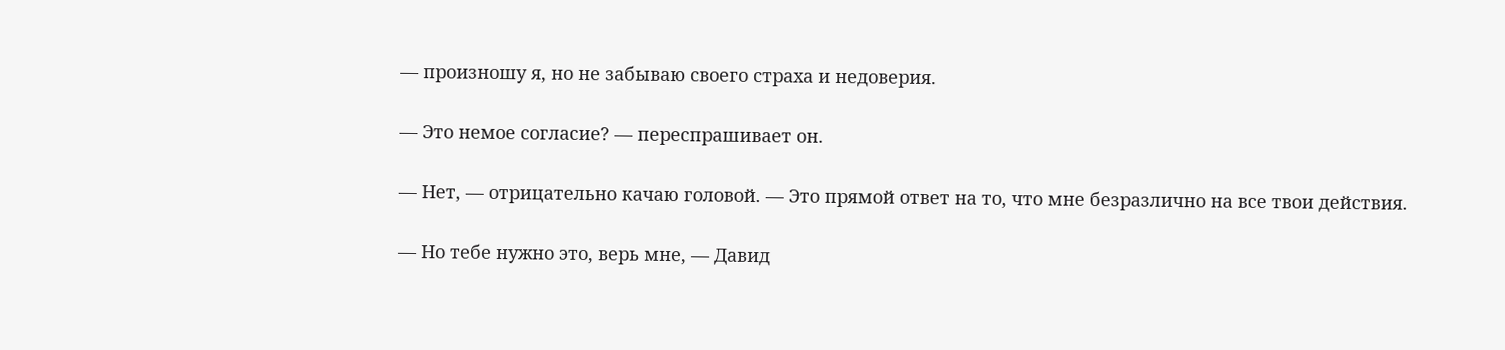— произношу я, но не забываю своего страха и недоверия.

— Это немое согласие? — переспрашивает он.

— Нет, — отрицательно качаю головой. — Это прямой ответ на то, что мне безразлично на все твои действия.

— Но тебе нужно это, верь мне, — Давид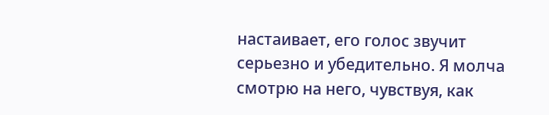настаивает, его голос звучит серьезно и убедительно. Я молча смотрю на него, чувствуя, как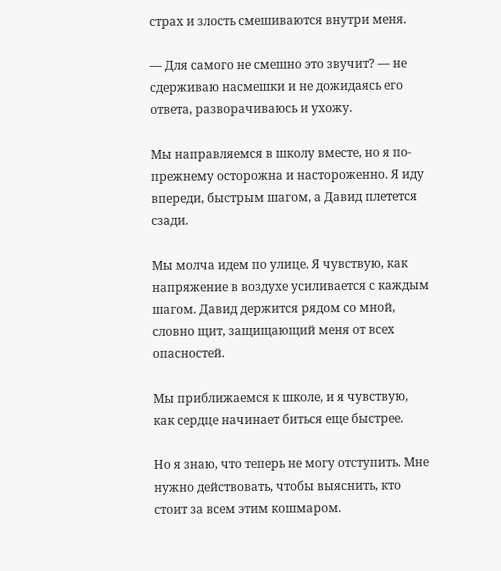страх и злость смешиваются внутри меня.

— Для самого не смешно это звучит? — не сдерживаю насмешки и не дожидаясь его ответа, разворачиваюсь и ухожу.

Мы направляемся в школу вместе, но я по-прежнему осторожна и настороженно. Я иду впереди, быстрым шагом, а Давид плетется сзади.

Мы молча идем по улице. Я чувствую, как напряжение в воздухе усиливается с каждым шагом. Давид держится рядом со мной, словно щит, защищающий меня от всех опасностей.

Мы приближаемся к школе, и я чувствую, как сердце начинает биться еще быстрее.

Но я знаю, что теперь не могу отступить. Мне нужно действовать, чтобы выяснить, кто стоит за всем этим кошмаром.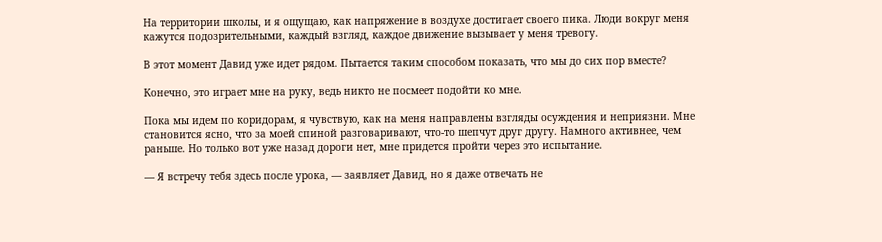На территории школы, и я ощущаю, как напряжение в воздухе достигает своего пика. Люди вокруг меня кажутся подозрительными, каждый взгляд, каждое движение вызывает у меня тревогу.

В этот момент Давид уже идет рядом. Пытается таким способом показать, что мы до сих пор вместе?

Конечно, это играет мне на руку, ведь никто не посмеет подойти ко мне.

Пока мы идем по коридорам, я чувствую, как на меня направлены взгляды осуждения и неприязни. Мне становится ясно, что за моей спиной разговаривают, что-то шепчут друг другу. Намного активнее, чем раньше. Но только вот уже назад дороги нет, мне придется пройти через это испытание.

— Я встречу тебя здесь после урока, — заявляет Давид, но я даже отвечать не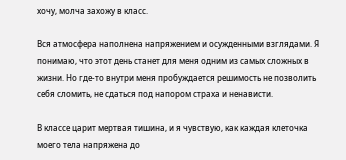хочу, молча захожу в класс.

Вся атмосфера наполнена напряжением и осужденными взглядами. Я понимаю, что этот день станет для меня одним из самых сложных в жизни. Но где-то внутри меня пробуждается решимость не позволить себя сломить, не сдаться под напором страха и ненависти.

В классе царит мертвая тишина, и я чувствую, как каждая клеточка моего тела напряжена до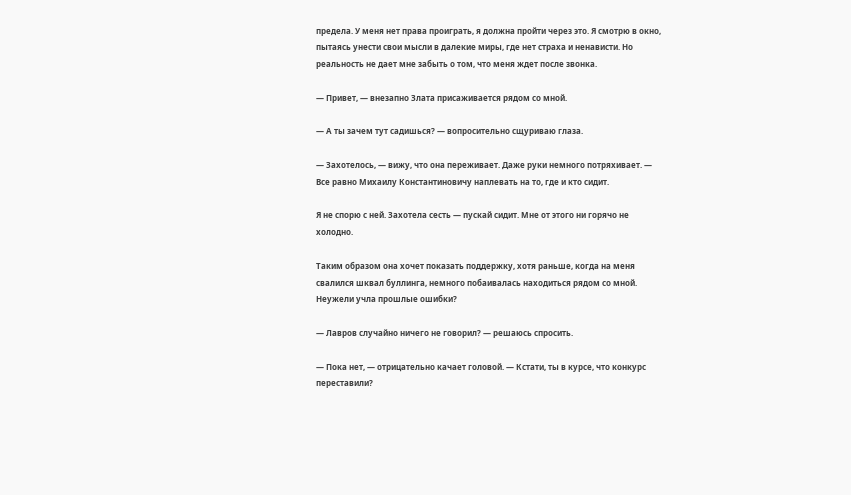предела. У меня нет права проиграть, я должна пройти через это. Я смотрю в окно, пытаясь унести свои мысли в далекие миры, где нет страха и ненависти. Но реальность не дает мне забыть о том, что меня ждет после звонка.

— Привет, — внезапно Злата присаживается рядом со мной.

— А ты зачем тут садишься? — вопросительно сщуриваю глаза.

— Захотелось, — вижу, что она переживает. Даже руки немного потряхивает. — Все равно Михаилу Константиновичу наплевать на то, где и кто сидит.

Я не спорю с ней. Захотела сесть — пускай сидит. Мне от этого ни горячо не холодно.

Таким образом она хочет показать поддержку, хотя раньше, когда на меня свалился шквал буллинга, немного побаивалась находиться рядом со мной. Неужели учла прошлые ошибки?

— Лавров случайно ничего не говорил? — решаюсь спросить.

— Пока нет, — отрицательно качает головой. — Кстати, ты в курсе, что конкурс переставили?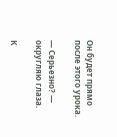Он будет прямо после этого урока.

— Серьезно? — округляю глаза.

К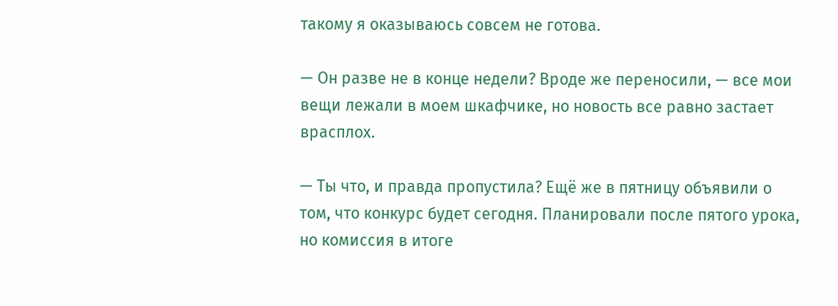такому я оказываюсь совсем не готова.

— Он разве не в конце недели? Вроде же переносили, — все мои вещи лежали в моем шкафчике, но новость все равно застает врасплох.

— Ты что, и правда пропустила? Ещё же в пятницу объявили о том, что конкурс будет сегодня. Планировали после пятого урока, но комиссия в итоге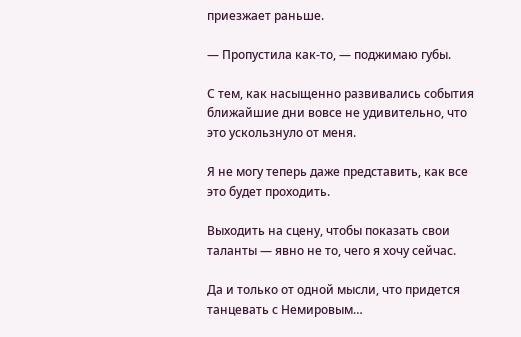приезжает раньше.

— Пропустила как-то, — поджимаю губы.

С тем, как насыщенно развивались события ближайшие дни вовсе не удивительно, что это ускользнуло от меня.

Я не могу теперь даже представить, как все это будет проходить.

Выходить на сцену, чтобы показать свои таланты — явно не то, чего я хочу сейчас.

Да и только от одной мысли, что придется танцевать с Немировым…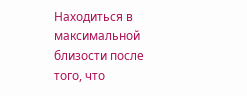Находиться в максимальной близости после того, что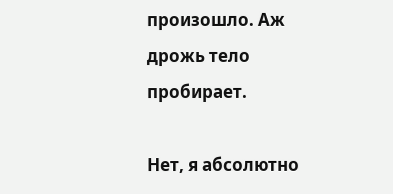произошло. Аж дрожь тело пробирает.

Нет, я абсолютно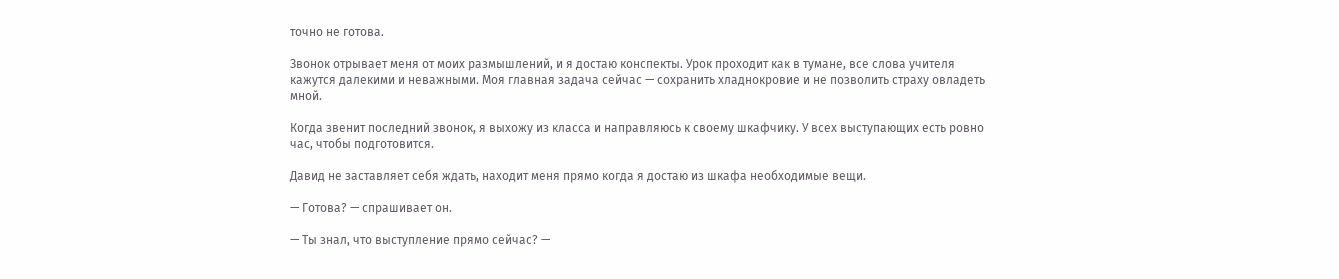точно не готова.

Звонок отрывает меня от моих размышлений, и я достаю конспекты. Урок проходит как в тумане, все слова учителя кажутся далекими и неважными. Моя главная задача сейчас — сохранить хладнокровие и не позволить страху овладеть мной.

Когда звенит последний звонок, я выхожу из класса и направляюсь к своему шкафчику. У всех выступающих есть ровно час, чтобы подготовится.

Давид не заставляет себя ждать, находит меня прямо когда я достаю из шкафа необходимые вещи.

— Готова? — спрашивает он.

— Ты знал, что выступление прямо сейчас? —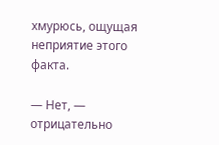хмурюсь, ощущая неприятие этого факта.

— Нет, — отрицательно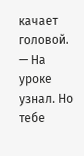качает головой. — На уроке узнал. Но тебе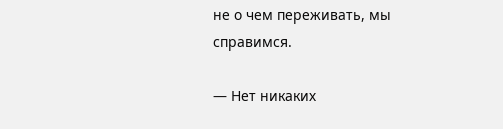не о чем переживать, мы справимся.

— Нет никаких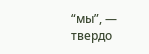“мы”, — твердо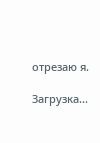отрезаю я.

Загрузка...